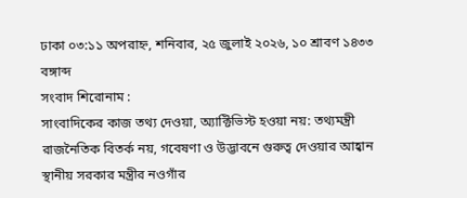ঢাকা ০৩:১১ অপরাহ্ন, শনিবার, ২৫ জুলাই ২০২৬, ১০ শ্রাবণ ১৪৩৩ বঙ্গাব্দ
সংবাদ শিরোনাম :
সাংবাদিকের কাজ তথ্য দেওয়া, অ্যাক্টিভিস্ট হওয়া নয়: তথ্যমন্ত্রী রাজনৈতিক বিতর্ক নয়, গবেষণা ও উদ্ভাবনে গুরুত্ব দেওয়ার আহ্বান স্থানীয় সরকার মন্ত্রীর নওগাঁর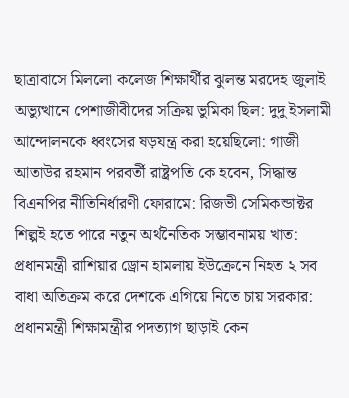ছাত্রাবাসে মিললো কলেজ শিক্ষার্থীর ঝুলন্ত মরদেহ জুলাই অভ্যুত্থানে পেশাজীবীদের সক্রিয় ভুমিকা ছিল: দুদু ইসলামী আন্দোলনকে ধ্বংসের ষড়যন্ত্র করা হয়েছিলো: গাজী আতাউর রহমান পরবর্তী রাষ্ট্রপতি কে হবেন, সিদ্ধান্ত বিএনপির নীতিনির্ধারণী ফোরামে: রিজভী সেমিকন্ডাক্টর শিল্পই হতে পারে নতুন অর্থনৈতিক সম্ভাবনাময় খাত: প্রধানমন্ত্রী রাশিয়ার ড্রোন হামলায় ইউক্রেনে নিহত ২ সব বাধা অতিক্রম করে দেশকে এগিয়ে নিতে চায় সরকার: প্রধানমন্ত্রী শিক্ষামন্ত্রীর পদত্যাগ ছাড়াই কেন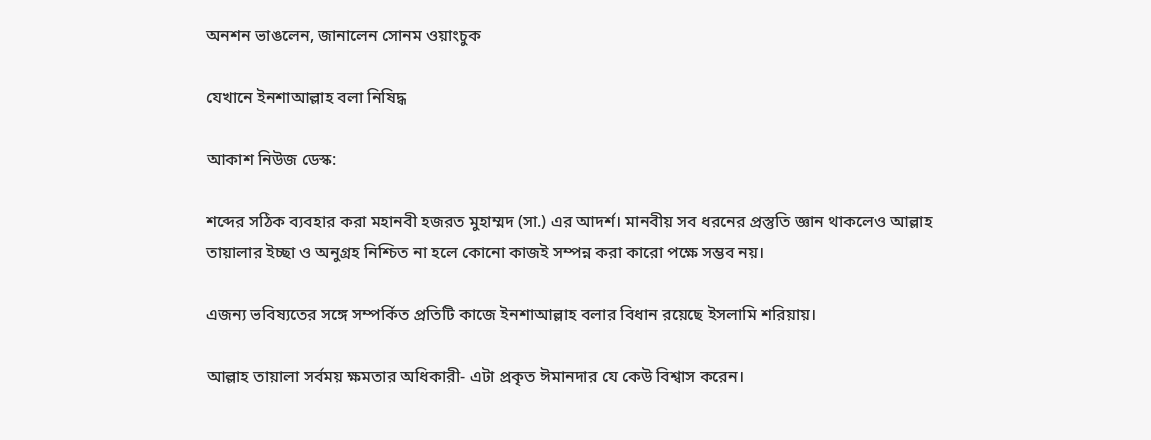অনশন ভাঙলেন, জানালেন সোনম ওয়াংচুক

যেখানে ইনশাআল্লাহ বলা নিষিদ্ধ

আকাশ নিউজ ডেস্ক:

শব্দের সঠিক ব্যবহার করা মহানবী হজরত মুহাম্মদ (সা.) এর আদর্শ। মানবীয় সব ধরনের প্রস্তুতি জ্ঞান থাকলেও আল্লাহ তায়ালার ইচ্ছা ও অনুগ্রহ নিশ্চিত না হলে কোনো কাজই সম্পন্ন করা কারো পক্ষে সম্ভব নয়।

এজন্য ভবিষ্যতের সঙ্গে সম্পর্কিত প্রতিটি কাজে ইনশাআল্লাহ বলার বিধান রয়েছে ইসলামি শরিয়ায়।

আল্লাহ তায়ালা সর্বময় ক্ষমতার অধিকারী- এটা প্রকৃত ঈমানদার যে কেউ বিশ্বাস করেন।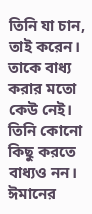তিনি যা চান, তাই করেন। তাকে বাধ্য করার মতো কেউ নেই। তিনি কোনো কিছু করতে বাধ্যও নন। ঈমানের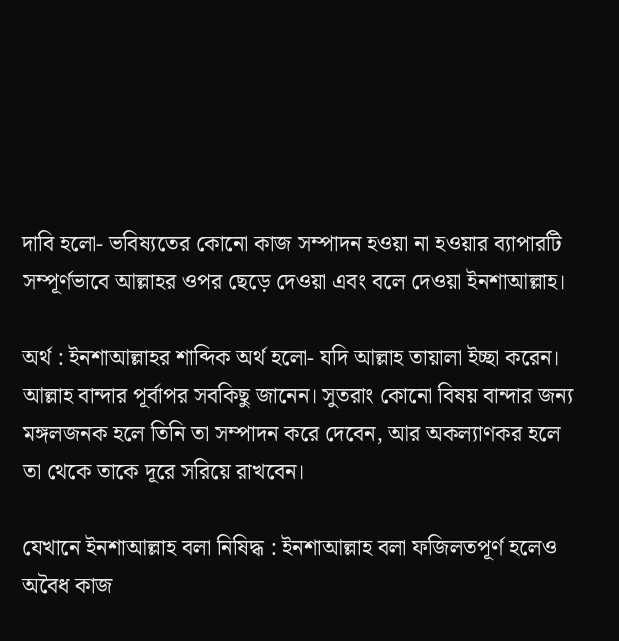দাবি হলো- ভবিষ্যতের কোনো কাজ সম্পাদন হওয়া না হওয়ার ব্যাপারটি সম্পূর্ণভাবে আল্লাহর ওপর ছেড়ে দেওয়া এবং বলে দেওয়া ইনশাআল্লাহ।

অর্থ : ইনশাআল্লাহর শাব্দিক অর্থ হলো- যদি আল্লাহ তায়ালা ইচ্ছা করেন। আল্লাহ বান্দার পূর্বাপর সবকিছু জানেন। সুতরাং কোনো বিষয় বান্দার জন্য মঙ্গলজনক হলে তিনি তা সম্পাদন করে দেবেন, আর অকল্যাণকর হলে তা থেকে তাকে দূরে সরিয়ে রাখবেন।

যেখানে ইনশাআল্লাহ বলা নিষিদ্ধ : ইনশাআল্লাহ বলা ফজিলতপূর্ণ হলেও অবৈধ কাজ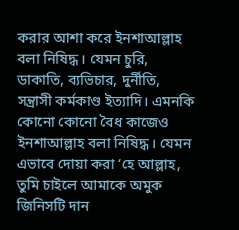করার আশা করে ইনশাআল্লাহ বলা নিষিদ্ধ। যেমন চুরি, ডাকাতি, ব্যভিচার, দুর্নীতি, সন্ত্রাসী কর্মকাণ্ড ইত্যাদি। এমনকি কোনো কোনো বৈধ কাজেও ইনশাআল্লাহ বলা নিষিদ্ধ। যেমন এভাবে দোয়া করা ‘হে আল্লাহ, তুমি চাইলে আমাকে অমুক জিনিসটি দান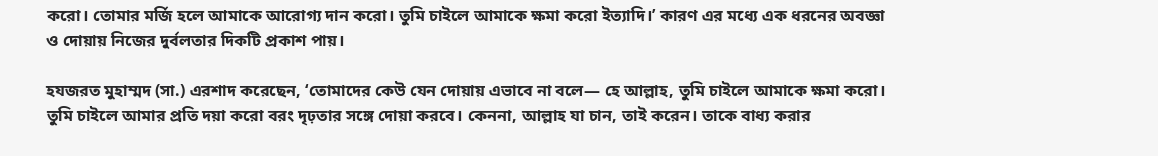করো। তোমার মর্জি হলে আমাকে আরোগ্য দান করো। তুমি চাইলে আমাকে ক্ষমা করো ইত্যাদি।’ কারণ এর মধ্যে এক ধরনের অবজ্ঞা ও দোয়ায় নিজের দুর্বলতার দিকটি প্রকাশ পায়।

হযজরত মুহাম্মদ (সা.) এরশাদ করেছেন, ‘তোমাদের কেউ যেন দোয়ায় এভাবে না বলে— হে আল্লাহ, তুমি চাইলে আমাকে ক্ষমা করো। তুমি চাইলে আমার প্রতি দয়া করো বরং দৃঢ়তার সঙ্গে দোয়া করবে। কেননা, আল্লাহ যা চান, তাই করেন। তাকে বাধ্য করার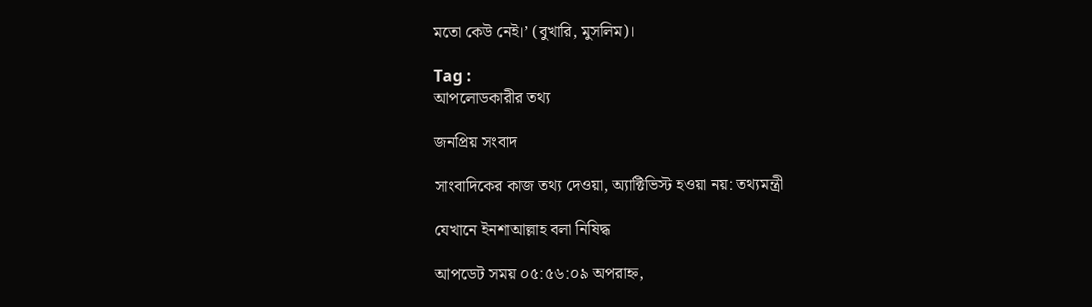মতো কেউ নেই।’ (বুখারি, মুসলিম)।

Tag :
আপলোডকারীর তথ্য

জনপ্রিয় সংবাদ

সাংবাদিকের কাজ তথ্য দেওয়া, অ্যাক্টিভিস্ট হওয়া নয়: তথ্যমন্ত্রী

যেখানে ইনশাআল্লাহ বলা নিষিদ্ধ

আপডেট সময় ০৫:৫৬:০৯ অপরাহ্ন,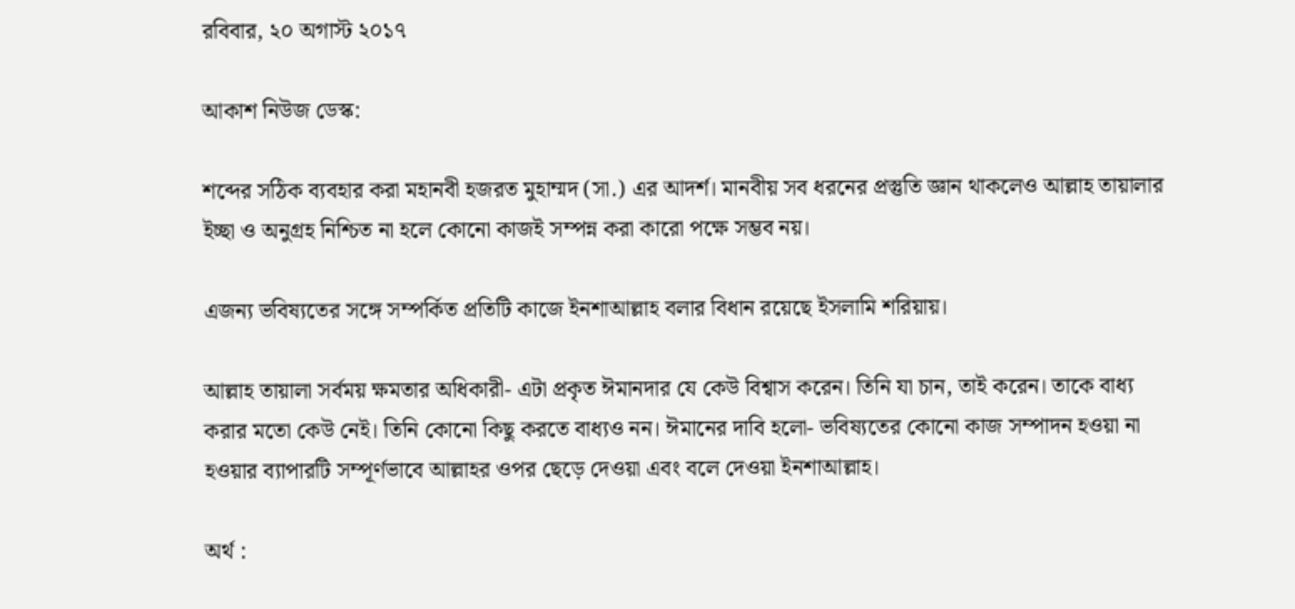রবিবার, ২০ অগাস্ট ২০১৭

আকাশ নিউজ ডেস্ক:

শব্দের সঠিক ব্যবহার করা মহানবী হজরত মুহাম্মদ (সা.) এর আদর্শ। মানবীয় সব ধরনের প্রস্তুতি জ্ঞান থাকলেও আল্লাহ তায়ালার ইচ্ছা ও অনুগ্রহ নিশ্চিত না হলে কোনো কাজই সম্পন্ন করা কারো পক্ষে সম্ভব নয়।

এজন্য ভবিষ্যতের সঙ্গে সম্পর্কিত প্রতিটি কাজে ইনশাআল্লাহ বলার বিধান রয়েছে ইসলামি শরিয়ায়।

আল্লাহ তায়ালা সর্বময় ক্ষমতার অধিকারী- এটা প্রকৃত ঈমানদার যে কেউ বিশ্বাস করেন। তিনি যা চান, তাই করেন। তাকে বাধ্য করার মতো কেউ নেই। তিনি কোনো কিছু করতে বাধ্যও নন। ঈমানের দাবি হলো- ভবিষ্যতের কোনো কাজ সম্পাদন হওয়া না হওয়ার ব্যাপারটি সম্পূর্ণভাবে আল্লাহর ওপর ছেড়ে দেওয়া এবং বলে দেওয়া ইনশাআল্লাহ।

অর্থ :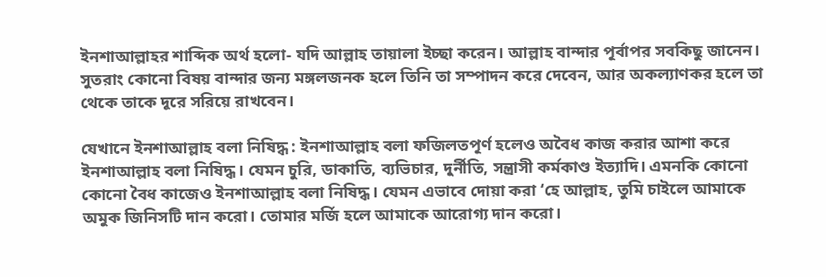ইনশাআল্লাহর শাব্দিক অর্থ হলো- যদি আল্লাহ তায়ালা ইচ্ছা করেন। আল্লাহ বান্দার পূর্বাপর সবকিছু জানেন। সুতরাং কোনো বিষয় বান্দার জন্য মঙ্গলজনক হলে তিনি তা সম্পাদন করে দেবেন, আর অকল্যাণকর হলে তা থেকে তাকে দূরে সরিয়ে রাখবেন।

যেখানে ইনশাআল্লাহ বলা নিষিদ্ধ : ইনশাআল্লাহ বলা ফজিলতপূর্ণ হলেও অবৈধ কাজ করার আশা করে ইনশাআল্লাহ বলা নিষিদ্ধ। যেমন চুরি, ডাকাতি, ব্যভিচার, দুর্নীতি, সন্ত্রাসী কর্মকাণ্ড ইত্যাদি। এমনকি কোনো কোনো বৈধ কাজেও ইনশাআল্লাহ বলা নিষিদ্ধ। যেমন এভাবে দোয়া করা ‘হে আল্লাহ, তুমি চাইলে আমাকে অমুক জিনিসটি দান করো। তোমার মর্জি হলে আমাকে আরোগ্য দান করো।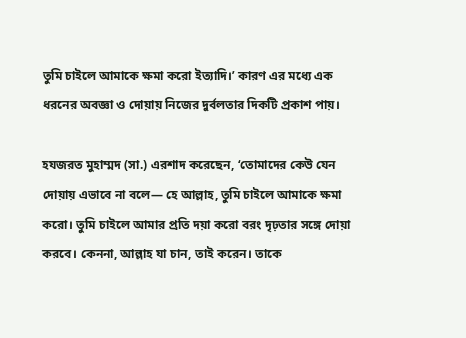তুমি চাইলে আমাকে ক্ষমা করো ইত্যাদি।’ কারণ এর মধ্যে এক ধরনের অবজ্ঞা ও দোয়ায় নিজের দুর্বলতার দিকটি প্রকাশ পায়।

হযজরত মুহাম্মদ (সা.) এরশাদ করেছেন, ‘তোমাদের কেউ যেন দোয়ায় এভাবে না বলে— হে আল্লাহ, তুমি চাইলে আমাকে ক্ষমা করো। তুমি চাইলে আমার প্রতি দয়া করো বরং দৃঢ়তার সঙ্গে দোয়া করবে। কেননা, আল্লাহ যা চান, তাই করেন। তাকে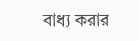বাধ্য করার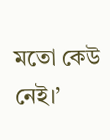মতো কেউ নেই।’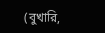(বুখারি,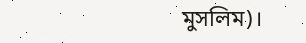মুসলিম)।